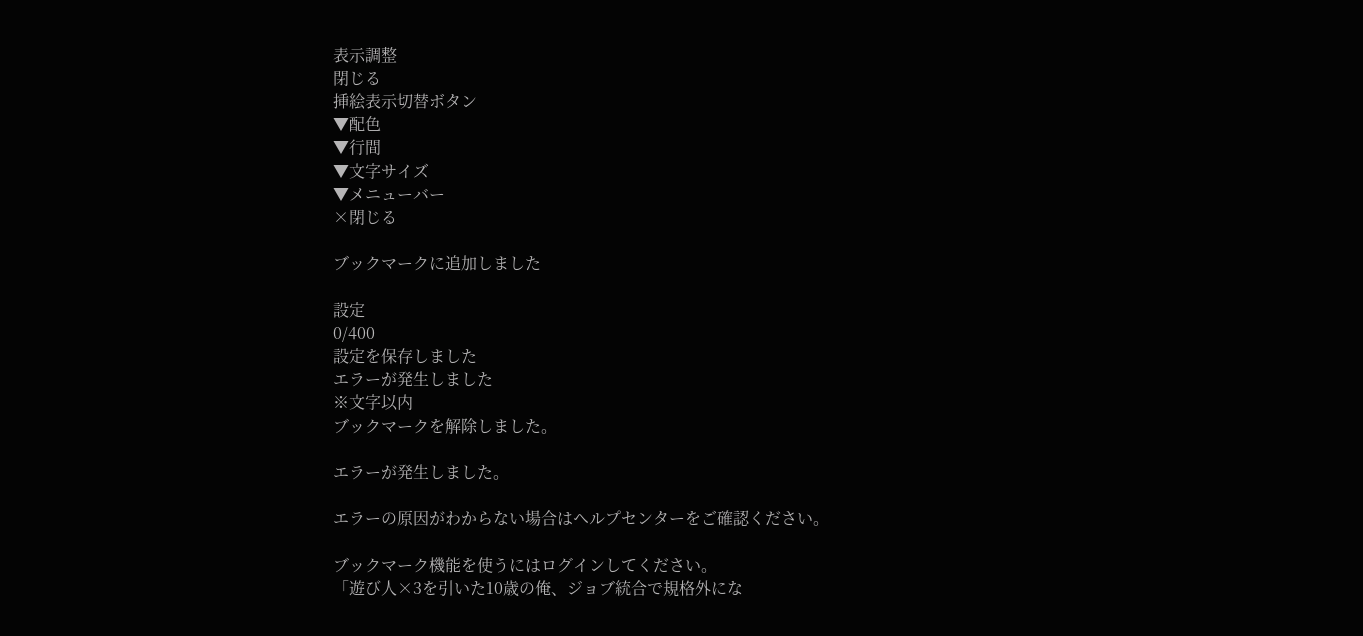表示調整
閉じる
挿絵表示切替ボタン
▼配色
▼行間
▼文字サイズ
▼メニューバー
×閉じる

ブックマークに追加しました

設定
0/400
設定を保存しました
エラーが発生しました
※文字以内
ブックマークを解除しました。

エラーが発生しました。

エラーの原因がわからない場合はヘルプセンターをご確認ください。

ブックマーク機能を使うにはログインしてください。
「遊び人×3を引いた10歳の俺、ジョブ統合で規格外にな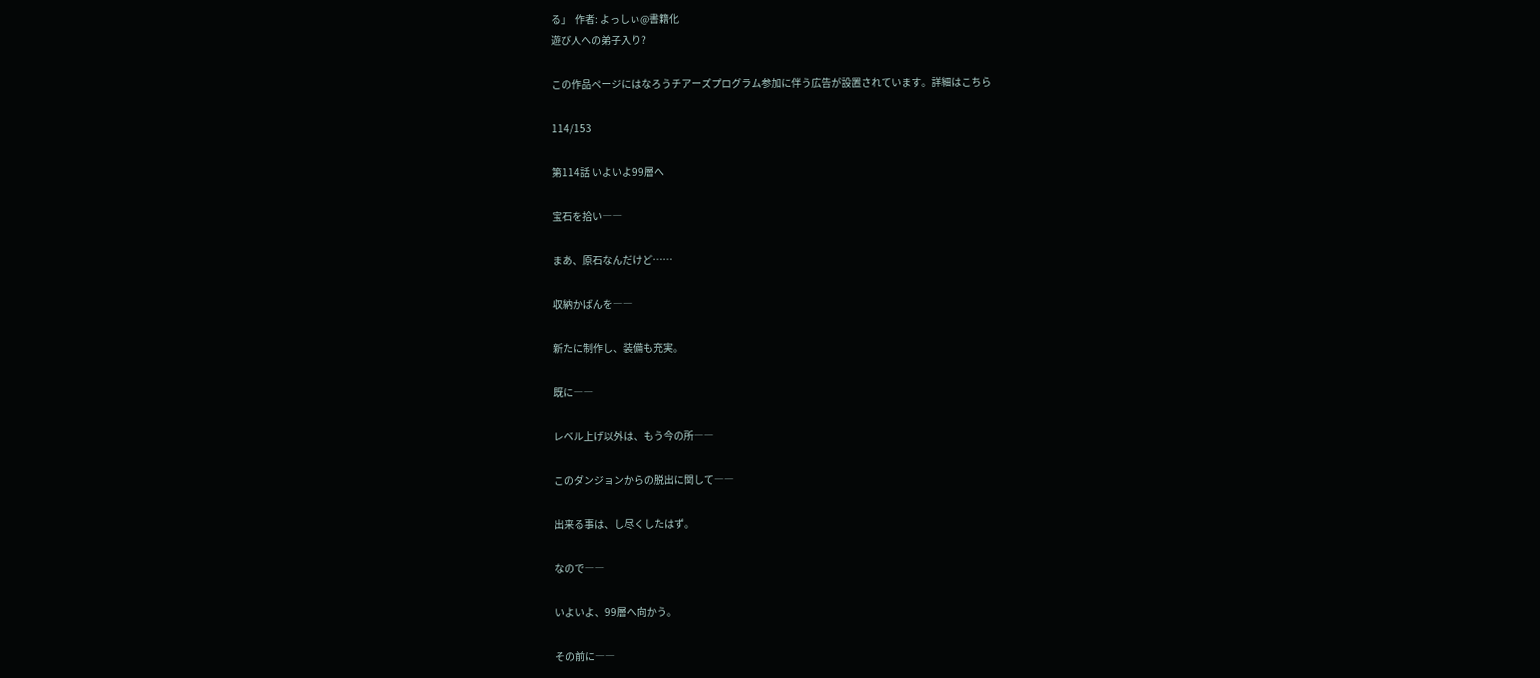る」  作者: よっしぃ@書籍化
遊び人への弟子入り?

この作品ページにはなろうチアーズプログラム参加に伴う広告が設置されています。詳細はこちら

114/153

第114話 いよいよ99層へ

宝石を拾い――

まあ、原石なんだけど……

収納かばんを――

新たに制作し、装備も充実。

既に――

レベル上げ以外は、もう今の所――

このダンジョンからの脱出に関して――

出来る事は、し尽くしたはず。

なので――

いよいよ、99層へ向かう。

その前に――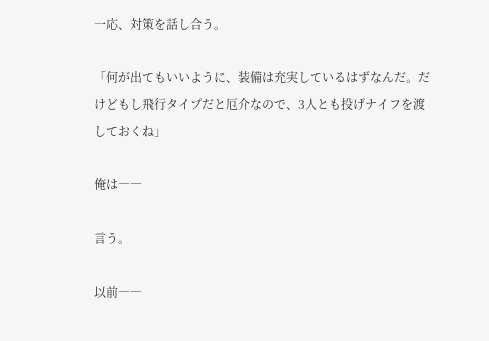一応、対策を話し合う。

「何が出てもいいように、装備は充実しているはずなんだ。だけどもし飛行タイプだと厄介なので、3人とも投げナイフを渡しておくね」

俺は――

言う。

以前――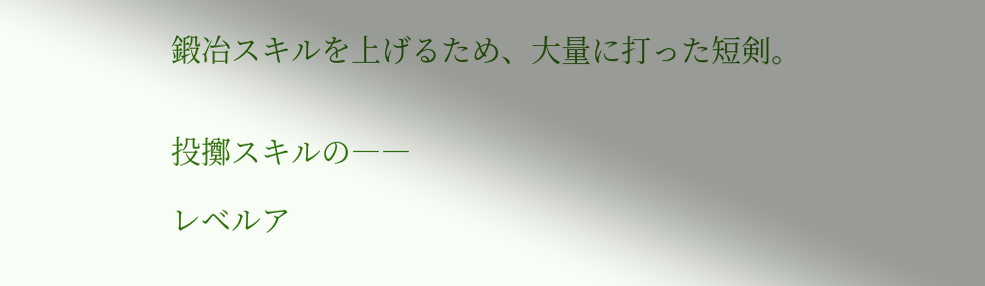鍛冶スキルを上げるため、大量に打った短剣。


投擲スキルの――

レベルア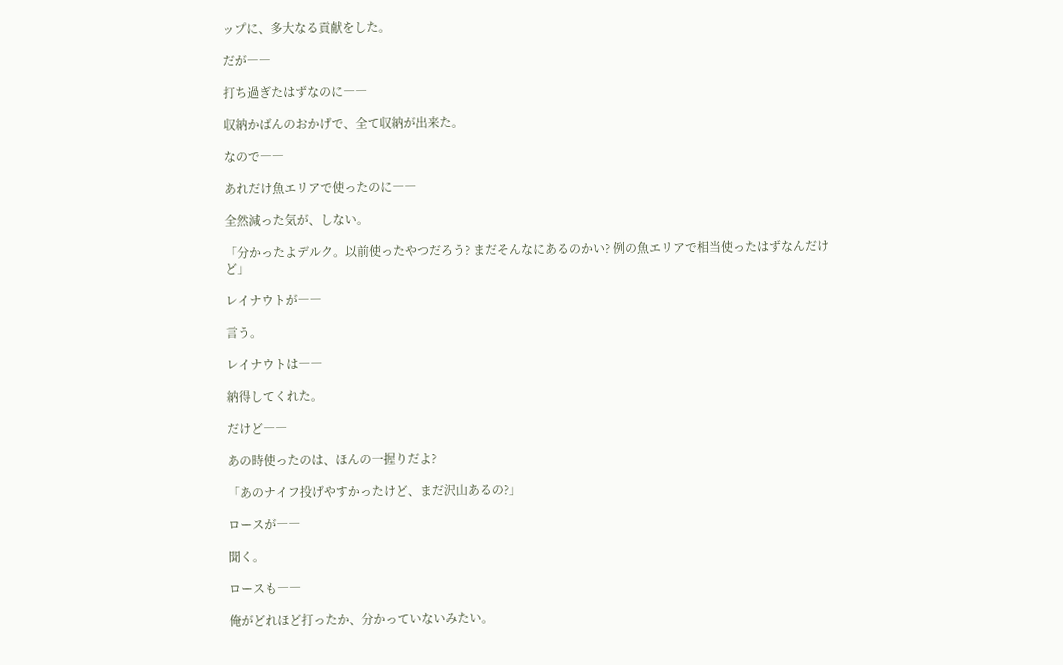ップに、多大なる貢献をした。

だが――

打ち過ぎたはずなのに――

収納かばんのおかげで、全て収納が出来た。

なので――

あれだけ魚エリアで使ったのに――

全然減った気が、しない。

「分かったよデルク。以前使ったやつだろう? まだそんなにあるのかい? 例の魚エリアで相当使ったはずなんだけど」

レイナウトが――

言う。

レイナウトは――

納得してくれた。

だけど――

あの時使ったのは、ほんの一握りだよ?

「あのナイフ投げやすかったけど、まだ沢山あるの?」

ロースが――

聞く。

ロースも――

俺がどれほど打ったか、分かっていないみたい。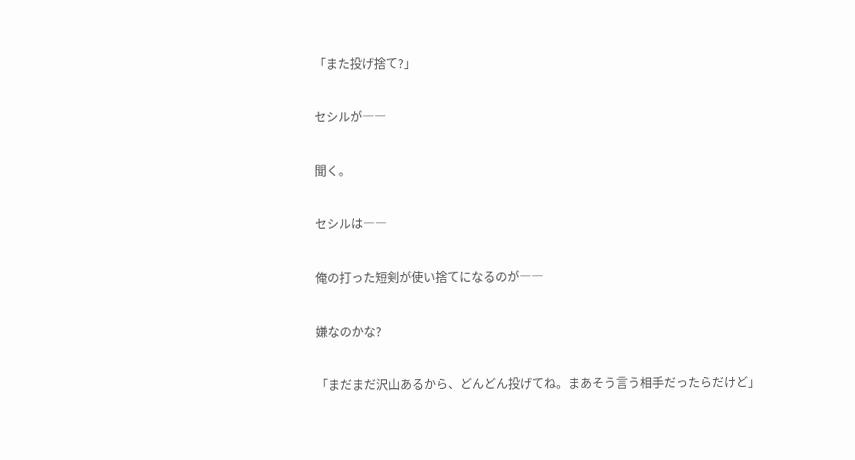「また投げ捨て?」

セシルが――

聞く。

セシルは――

俺の打った短剣が使い捨てになるのが――

嫌なのかな?

「まだまだ沢山あるから、どんどん投げてね。まあそう言う相手だったらだけど」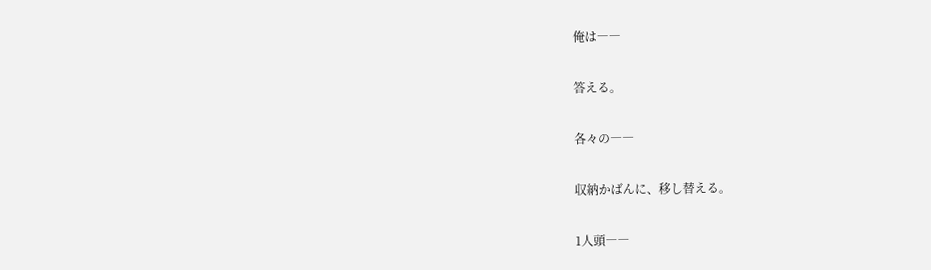俺は――

答える。

各々の――

収納かばんに、移し替える。

1人頭――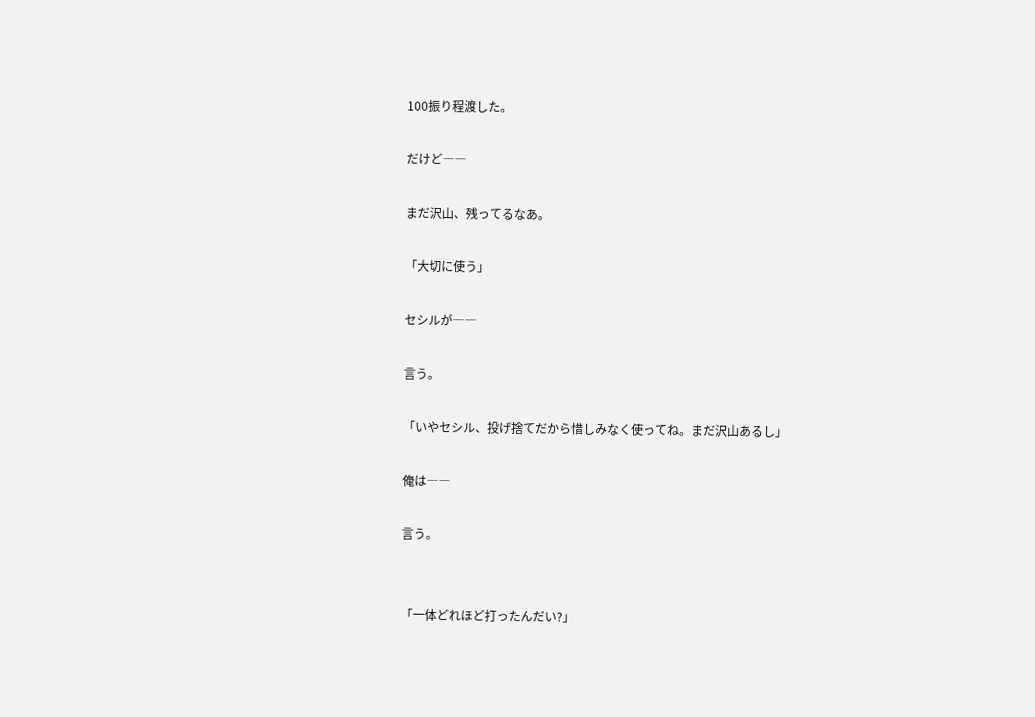100振り程渡した。

だけど――

まだ沢山、残ってるなあ。

「大切に使う」

セシルが――

言う。

「いやセシル、投げ捨てだから惜しみなく使ってね。まだ沢山あるし」

俺は――

言う。


「一体どれほど打ったんだい?」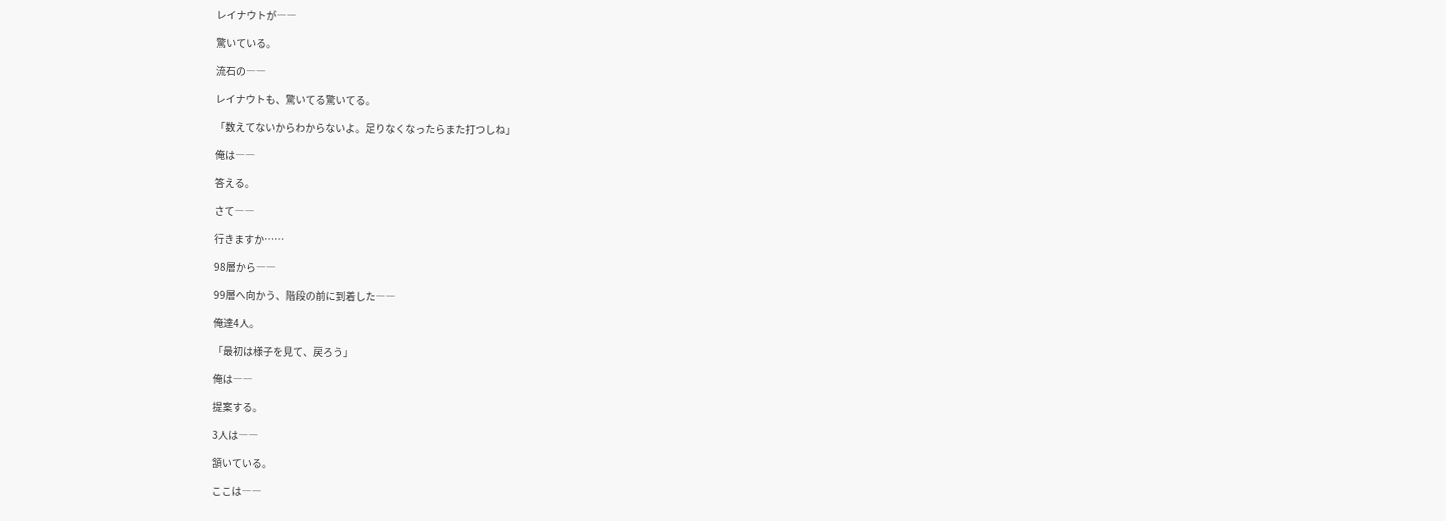レイナウトが――

驚いている。

流石の――

レイナウトも、驚いてる驚いてる。

「数えてないからわからないよ。足りなくなったらまた打つしね」

俺は――

答える。

さて――

行きますか……

98層から――

99層へ向かう、階段の前に到着した――

俺達4人。

「最初は様子を見て、戻ろう」

俺は――

提案する。

3人は――

頷いている。

ここは――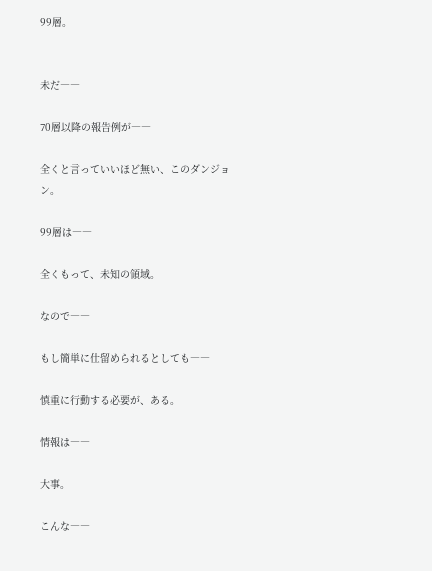99層。


未だ――

70層以降の報告例が――

全くと言っていいほど無い、このダンジョン。

99層は――

全くもって、未知の領域。

なので――

もし簡単に仕留められるとしても――

慎重に行動する必要が、ある。

情報は――

大事。

こんな――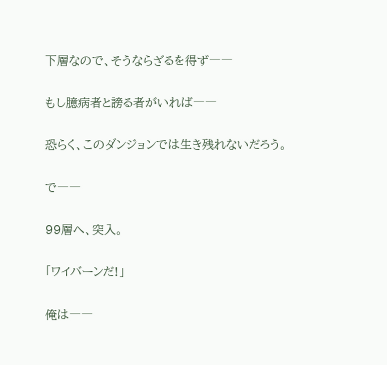下層なので、そうならざるを得ず――

もし臆病者と謗る者がいれば――

恐らく、このダンジョンでは生き残れないだろう。

で――

99層へ、突入。

「ワイバーンだ!」

俺は――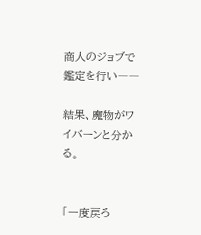商人のジョブで鑑定を行い――

結果、魔物がワイバーンと分かる。


「一度戻ろ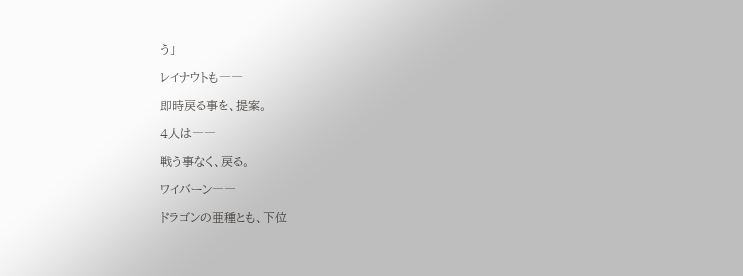う」

レイナウトも――

即時戻る事を、提案。

4人は――

戦う事なく、戻る。

ワイバーン――

ドラゴンの亜種とも、下位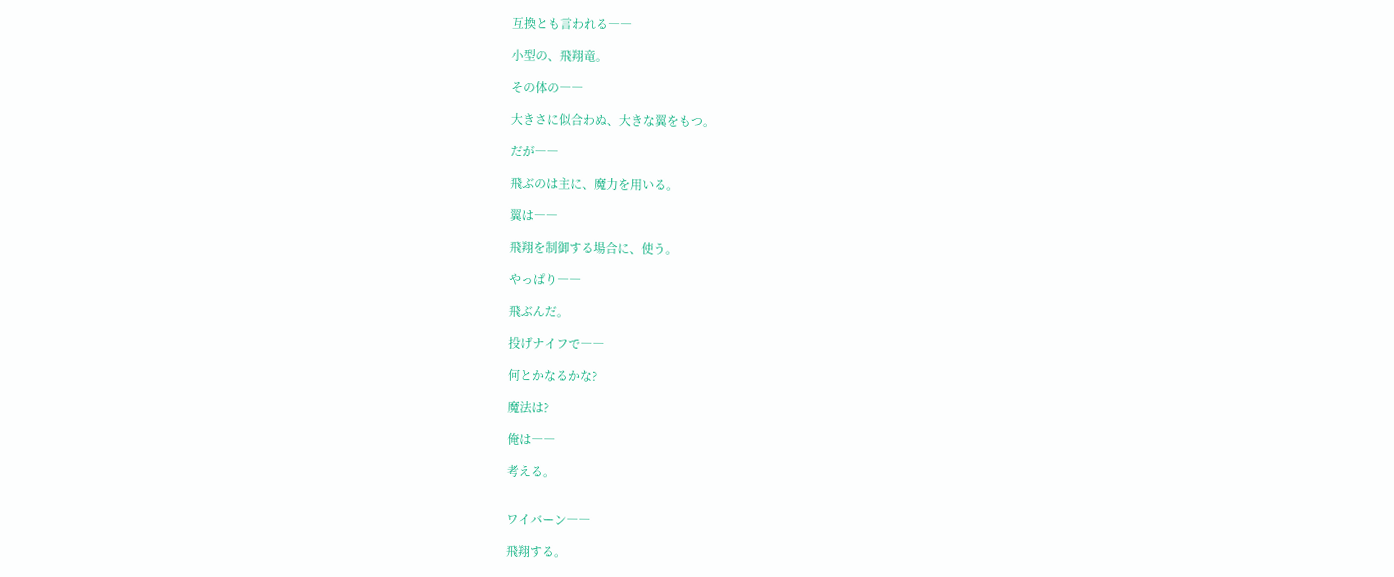互換とも言われる――

小型の、飛翔竜。

その体の――

大きさに似合わぬ、大きな翼をもつ。

だが――

飛ぶのは主に、魔力を用いる。

翼は――

飛翔を制御する場合に、使う。

やっぱり――

飛ぶんだ。

投げナイフで――

何とかなるかな?

魔法は?

俺は――

考える。


ワイバーン――

飛翔する。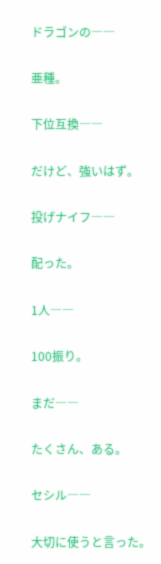ドラゴンの――

亜種。

下位互換――

だけど、強いはず。

投げナイフ――

配った。

1人――

100振り。

まだ――

たくさん、ある。

セシル――

大切に使うと言った。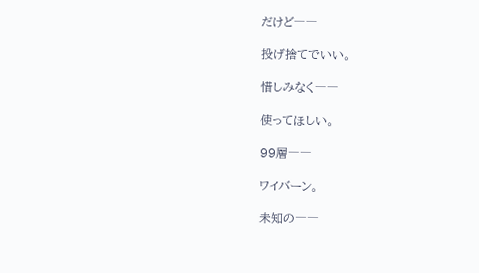だけど――

投げ捨てでいい。

惜しみなく――

使ってほしい。

99層――

ワイバーン。

未知の――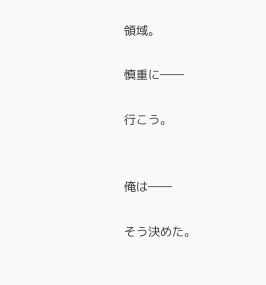領域。

慎重に――

行こう。


俺は――

そう決めた。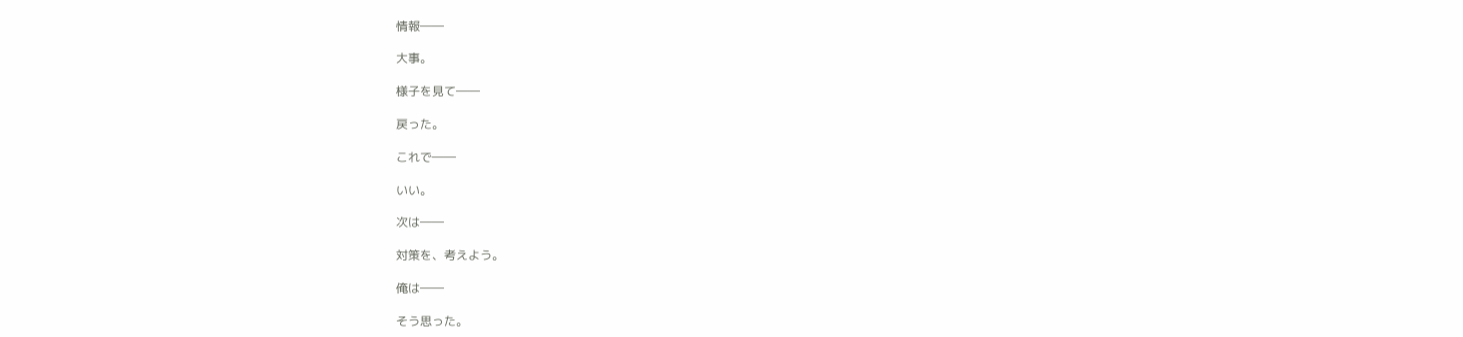情報――

大事。

様子を見て――

戻った。

これで――

いい。

次は――

対策を、考えよう。

俺は――

そう思った。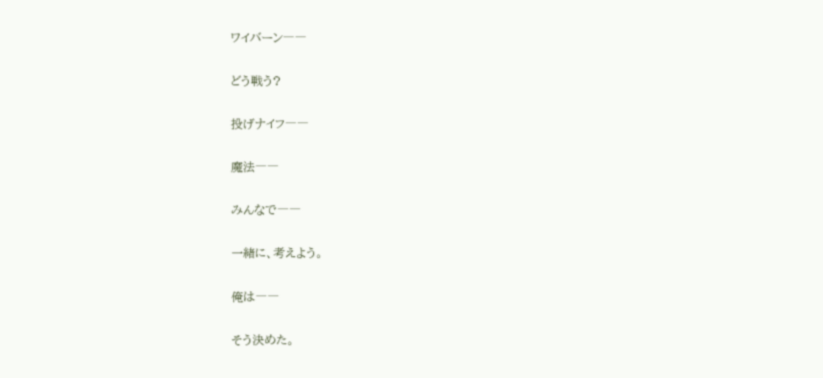ワイバーン――

どう戦う?

投げナイフ――

魔法――

みんなで――

一緒に、考えよう。

俺は――

そう決めた。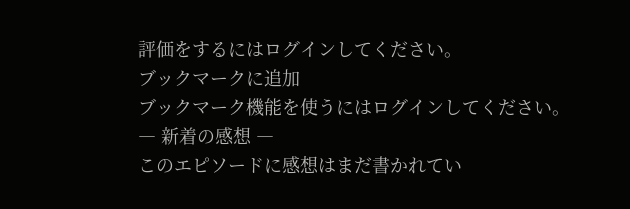評価をするにはログインしてください。
ブックマークに追加
ブックマーク機能を使うにはログインしてください。
― 新着の感想 ―
このエピソードに感想はまだ書かれてい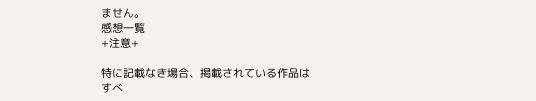ません。
感想一覧
+注意+

特に記載なき場合、掲載されている作品はすべ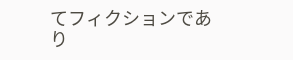てフィクションであり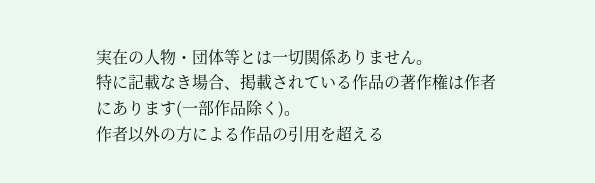実在の人物・団体等とは一切関係ありません。
特に記載なき場合、掲載されている作品の著作権は作者にあります(一部作品除く)。
作者以外の方による作品の引用を超える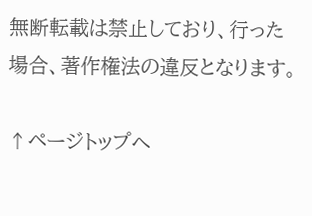無断転載は禁止しており、行った場合、著作権法の違反となります。

↑ページトップへ